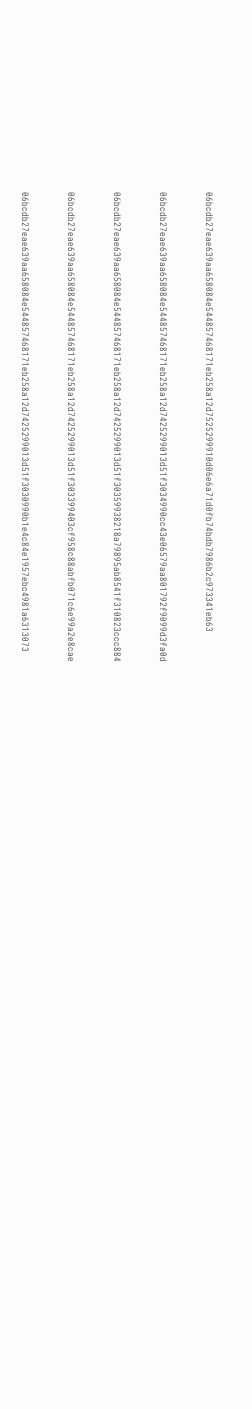06bcdb27eae639aa658084e544857468171eb258a12d7525299910d06e6a71d0fb74bdb7986b2c973341eb63


06bcdb27eae639aa658084e544857468171eb258a12d7425299013d51f3034990cc43e06579aa801792f9099d3fa0d


06bcdb27eae639aa658084e544857468171eb258a12d7425299013d51f30359938218a79895ab8541f310823ccc884


06bcdb27eae639aa658084e544857468171eb258a12d7425299013d51f303399403cf958c88abfb071c6e99a2e8cae


06bcdb27eae639aa658084e544857468171eb258a12d7425299013d51f3030990b1e4c84e1957ebc4981a6313073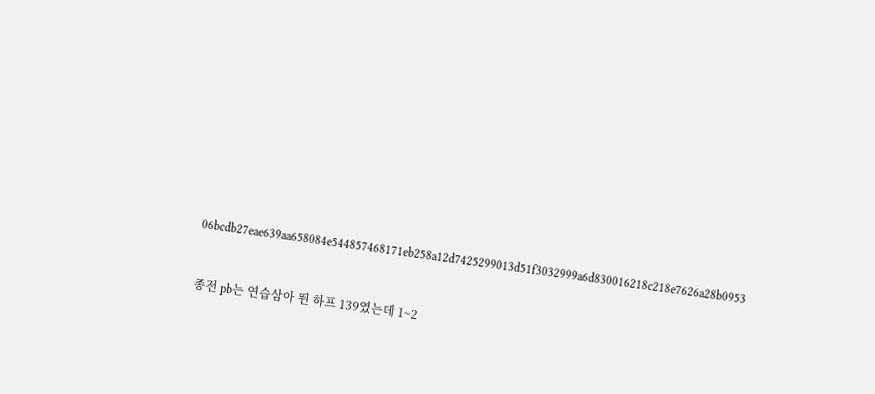06bcdb27eae639aa658084e544857468171eb258a12d7425299013d51f3032999a6d830016218c218e7626a28b0953


종전 pb는 연습삼아 뛴 하프 139였는데 1~2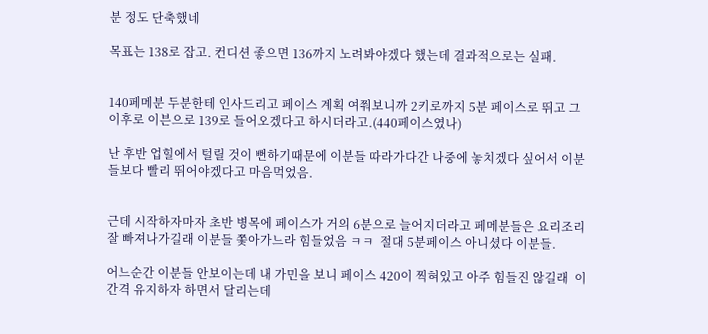분 정도 단축했네

목표는 138로 잡고. 컨디션 좋으면 136까지 노려봐야겠다 했는데 결과적으로는 실패.


140페메분 두분한테 인사드리고 페이스 계획 여쭤보니까 2키로까지 5분 페이스로 뛰고 그이후로 이븐으로 139로 들어오겠다고 하시더라고.(440페이스였나)

난 후반 업힐에서 털릴 것이 뻔하기때문에 이분들 따라가다간 나중에 놓치겠다 싶어서 이분들보다 빨리 뛰어야겠다고 마음먹었음.


근데 시작하자마자 초반 병목에 페이스가 거의 6분으로 늘어지더라고 페메분들은 요리조리 잘 빠져나가길래 이분들 쫓아가느라 힘들었음 ㅋㅋ  절대 5분페이스 아니셨다 이분들.

어느순간 이분들 안보이는데 내 가민을 보니 페이스 420이 찍혀있고 아주 힘들진 않길래  이 간격 유지하자 하면서 달리는데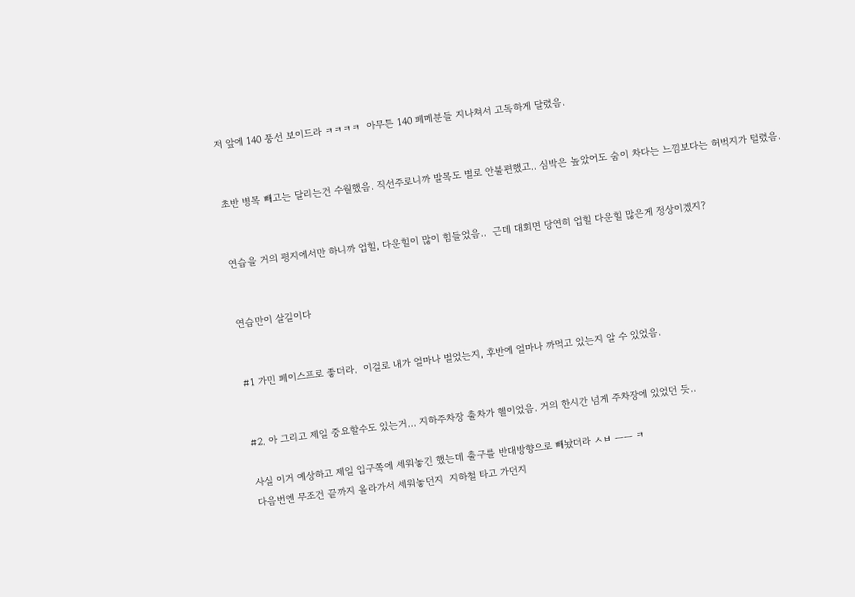저 앞에 140 풍선 보이드라 ㅋㅋㅋㅋ  아무튼 140 페메분들 지나쳐서 고독하게 달렸음.


초반 병목 빼고는 달리는건 수월했음. 직선주로니까 발목도 별로 안불편했고.. 심박은 높았어도 숨이 차다는 느낌보다는 허벅지가 털렸음.


연습을 거의 평지에서만 하니까 업힐, 다운힐이 많이 힘들었음..  근데 대회면 당연히 업힐 다운힐 많은게 정상이겠지?


연습만이 살길이다


#1 가민 페이스프로 좋더라.  이걸로 내가 얼마나 벌었는지, 후반에 얼마나 까먹고 있는지 알 수 있었음.


#2. 아 그리고 제일 중요할수도 있는거... 지하주차장 출차가 헬이었음. 거의 한시간 넘게 주차장에 있었던 듯..

사실 이거 예상하고 제일 입구쪽에 세워놓긴 했는데 출구를 반대방향으로 빼놨더라 ㅅㅂ ㅡㅡ ㅋ
다음번엔 무조건 끝까지 올라가서 세워놓던지  지하철 타고 가던지